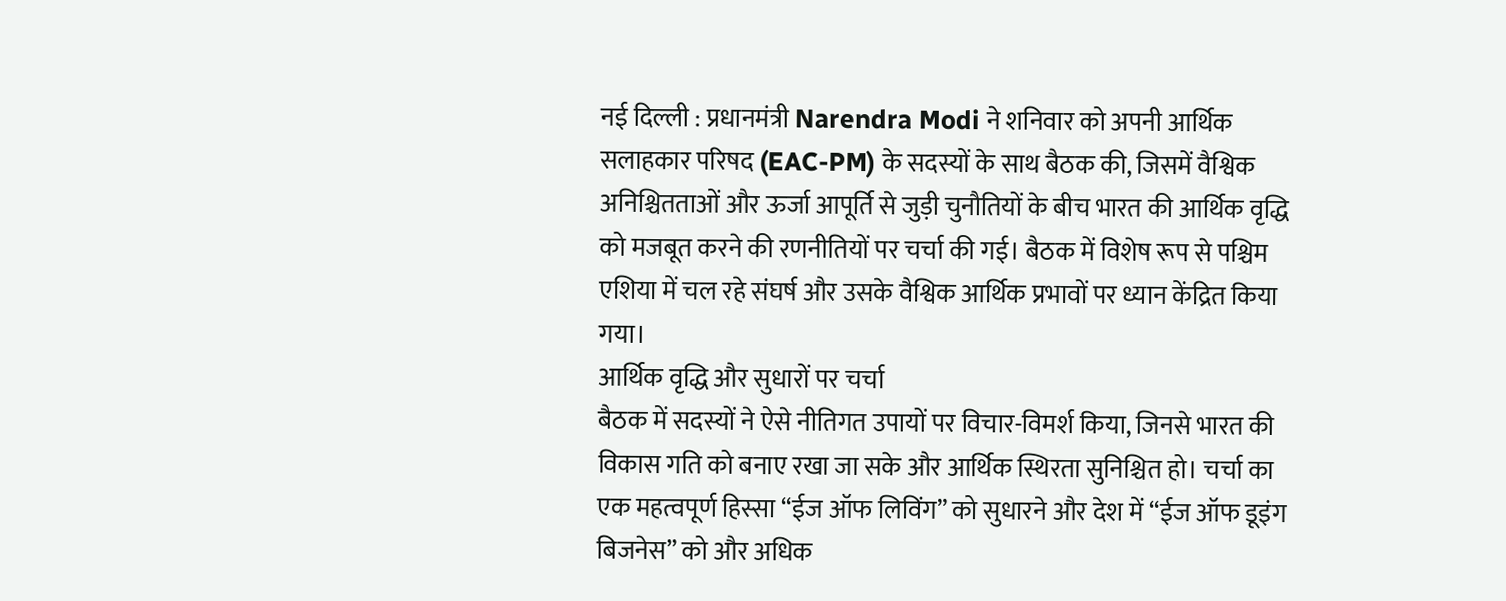नई दिल्ली : प्रधानमंत्री Narendra Modi ने शनिवार को अपनी आर्थिक सलाहकार परिषद (EAC-PM) के सदस्यों के साथ बैठक की, जिसमें वैश्विक अनिश्चितताओं और ऊर्जा आपूर्ति से जुड़ी चुनौतियों के बीच भारत की आर्थिक वृद्धि को मजबूत करने की रणनीतियों पर चर्चा की गई। बैठक में विशेष रूप से पश्चिम एशिया में चल रहे संघर्ष और उसके वैश्विक आर्थिक प्रभावों पर ध्यान केंद्रित किया गया।
आर्थिक वृद्धि और सुधारों पर चर्चा
बैठक में सदस्यों ने ऐसे नीतिगत उपायों पर विचार-विमर्श किया, जिनसे भारत की विकास गति को बनाए रखा जा सके और आर्थिक स्थिरता सुनिश्चित हो। चर्चा का एक महत्वपूर्ण हिस्सा “ईज ऑफ लिविंग” को सुधारने और देश में “ईज ऑफ डूइंग बिजनेस” को और अधिक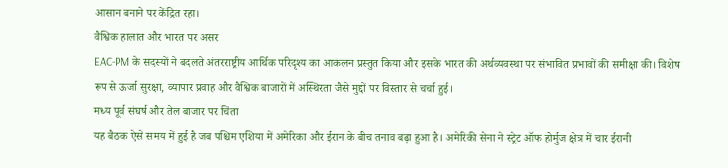आसान बनाने पर केंद्रित रहा।
वैश्विक हालात और भारत पर असर
EAC-PM के सदस्यों ने बदलते अंतरराष्ट्रीय आर्थिक परिदृश्य का आकलन प्रस्तुत किया और इसके भारत की अर्थव्यवस्था पर संभावित प्रभावों की समीक्षा की। विशेष रूप से ऊर्जा सुरक्षा, व्यापार प्रवाह और वैश्विक बाजारों में अस्थिरता जैसे मुद्दों पर विस्तार से चर्चा हुई।
मध्य पूर्व संघर्ष और तेल बाजार पर चिंता
यह बैठक ऐसे समय में हुई है जब पश्चिम एशिया में अमेरिका और ईरान के बीच तनाव बढ़ा हुआ है। अमेरिकी सेना ने स्ट्रेट ऑफ होर्मुज क्षेत्र में चार ईरानी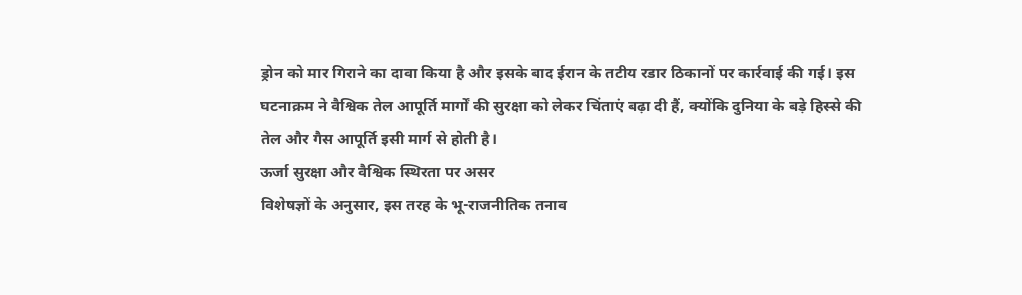ड्रोन को मार गिराने का दावा किया है और इसके बाद ईरान के तटीय रडार ठिकानों पर कार्रवाई की गई। इस घटनाक्रम ने वैश्विक तेल आपूर्ति मार्गों की सुरक्षा को लेकर चिंताएं बढ़ा दी हैं, क्योंकि दुनिया के बड़े हिस्से की तेल और गैस आपूर्ति इसी मार्ग से होती है।
ऊर्जा सुरक्षा और वैश्विक स्थिरता पर असर
विशेषज्ञों के अनुसार, इस तरह के भू-राजनीतिक तनाव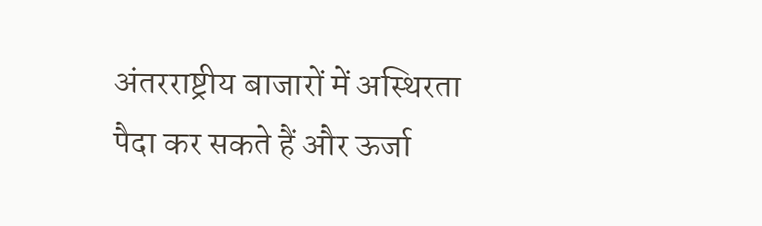अंतरराष्ट्रीय बाजारों में अस्थिरता पैदा कर सकते हैं और ऊर्जा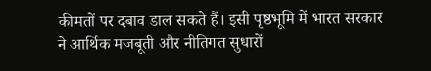कीमतों पर दबाव डाल सकते हैं। इसी पृष्ठभूमि में भारत सरकार ने आर्थिक मजबूती और नीतिगत सुधारों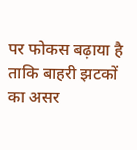पर फोकस बढ़ाया है ताकि बाहरी झटकों का असर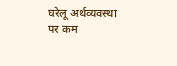घरेलू अर्थव्यवस्था पर कम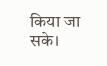किया जा सके।